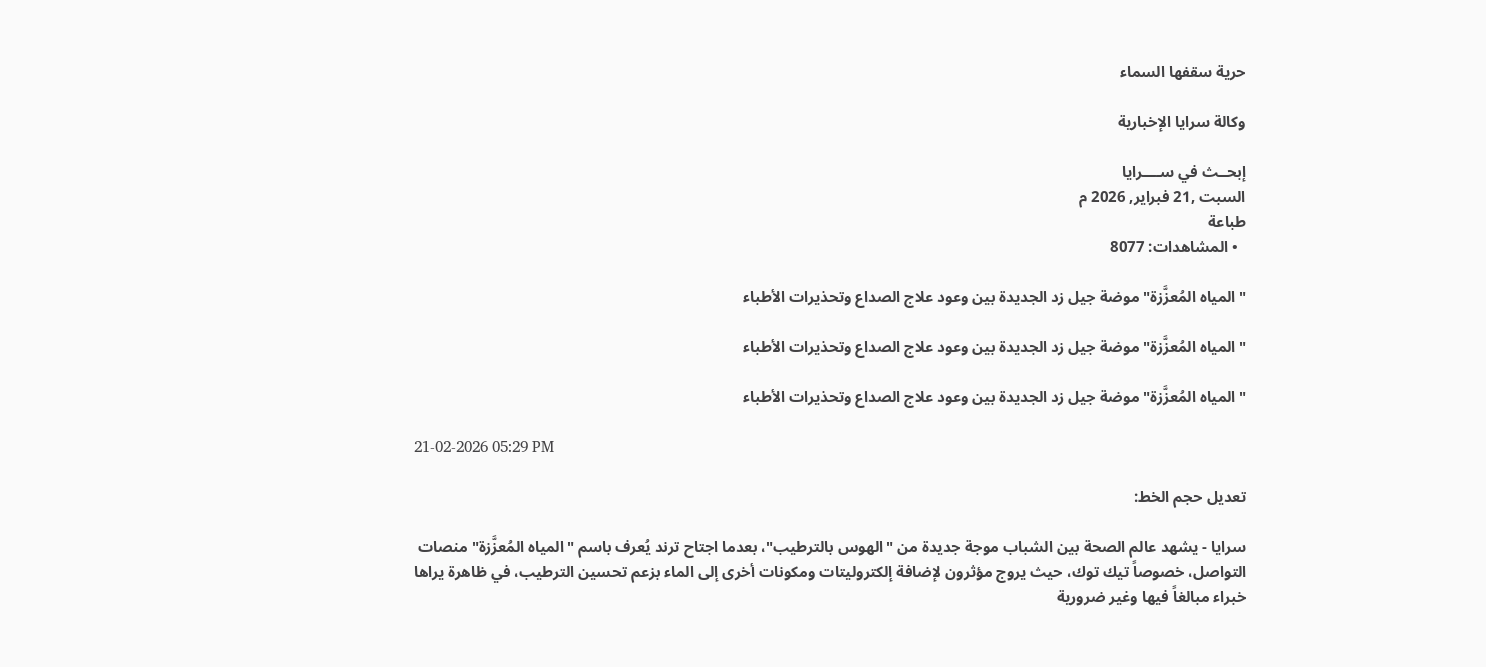حرية سقفها السماء

وكالة سرايا الإخبارية

إبحــث في ســــرايا
السبت ,21 فبراير, 2026 م
طباعة
  • المشاهدات: 8077

"المياه المُعزَّزة" موضة جيل زد الجديدة بين وعود علاج الصداع وتحذيرات الأطباء

"المياه المُعزَّزة" موضة جيل زد الجديدة بين وعود علاج الصداع وتحذيرات الأطباء

"المياه المُعزَّزة" موضة جيل زد الجديدة بين وعود علاج الصداع وتحذيرات الأطباء

21-02-2026 05:29 PM

تعديل حجم الخط:

سرايا - يشهد عالم الصحة بين الشباب موجة جديدة من "الهوس بالترطيب"، بعدما اجتاح ترند يُعرف باسم "المياه المُعزَّزة" منصات التواصل، خصوصاً تيك توك، حيث يروج مؤثرون لإضافة إلكتروليتات ومكونات أخرى إلى الماء بزعم تحسين الترطيب، في ظاهرة يراها خبراء مبالغاً فيها وغير ضرورية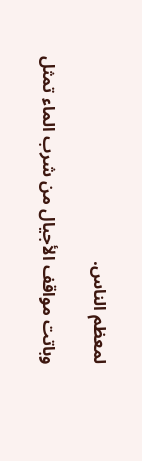لمعظم الناس.

وباتت مواقف الأجيال من شرب الماء تمثل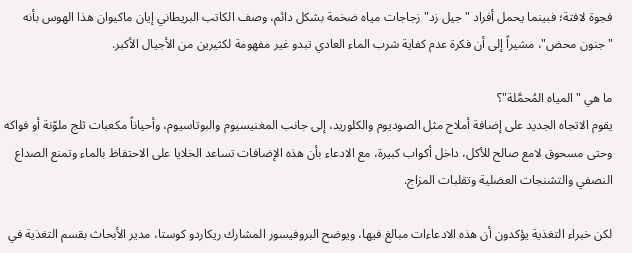فجوة لافتة؛ فبينما يحمل أفراد "جيل زد" زجاجات مياه ضخمة بشكل دائم، وصف الكاتب البريطاني إيان ماكيوان هذا الهوس بأنه "جنون محض"، مشيراً إلى أن فكرة عدم كفاية شرب الماء العادي تبدو غير مفهومة لكثيرين من الأجيال الأكبر.

ما هي "المياه المُحمَّلة"؟
يقوم الاتجاه الجديد على إضافة أملاح مثل الصوديوم والكلوريد، إلى جانب المغنيسيوم والبوتاسيوم، وأحياناً مكعبات ثلج ملوّنة أو فواكه وحتى مسحوق لامع صالح للأكل، داخل أكواب كبيرة، مع الادعاء بأن هذه الإضافات تساعد الخلايا على الاحتفاظ بالماء وتمنع الصداع النصفي والتشنجات العضلية وتقلبات المزاج.

لكن خبراء التغذية يؤكدون أن هذه الادعاءات مبالغ فيها، ويوضح البروفيسور المشارك ريكاردو كوستا، مدير الأبحاث بقسم التغذية في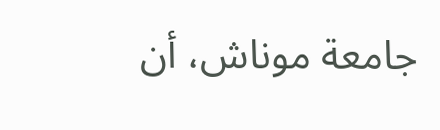جامعة موناش، أن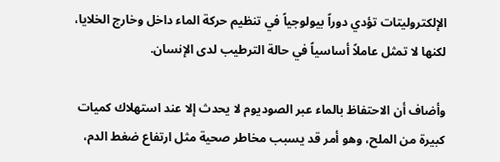الإلكتروليتات تؤدي دوراً بيولوجياً في تنظيم حركة الماء داخل وخارج الخلايا، لكنها لا تمثل عاملاً أساسياً في حالة الترطيب لدى الإنسان.

وأضاف أن الاحتفاظ بالماء عبر الصوديوم لا يحدث إلا عند استهلاك كميات كبيرة من الملح، وهو أمر قد يسبب مخاطر صحية مثل ارتفاع ضغط الدم،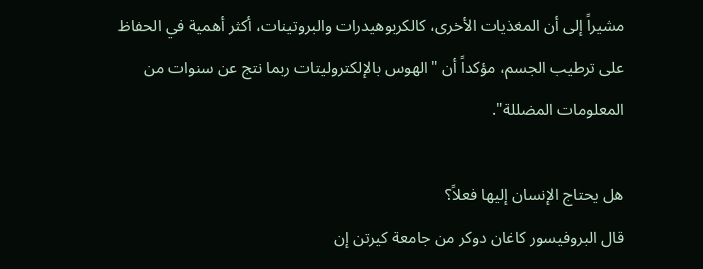مشيراً إلى أن المغذيات الأخرى، كالكربوهيدرات والبروتينات، أكثر أهمية في الحفاظ على ترطيب الجسم، مؤكداً أن "الهوس بالإلكتروليتات ربما نتج عن سنوات من المعلومات المضللة".

هل يحتاج الإنسان إليها فعلاً؟
قال البروفيسور كاغان دوكر من جامعة كيرتن إن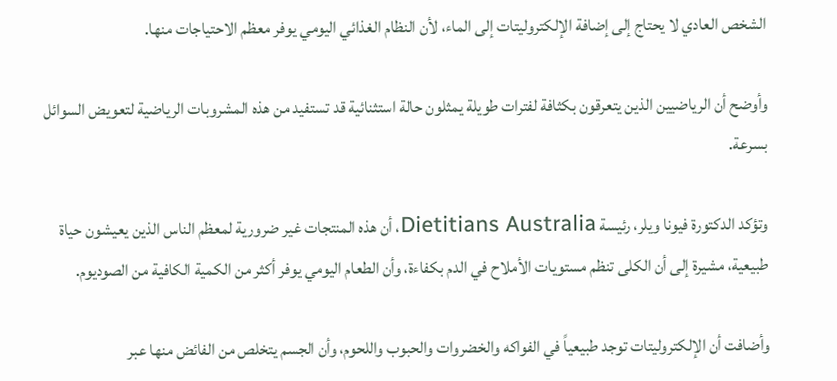الشخص العادي لا يحتاج إلى إضافة الإلكتروليتات إلى الماء، لأن النظام الغذائي اليومي يوفر معظم الاحتياجات منها.

وأوضح أن الرياضيين الذين يتعرقون بكثافة لفترات طويلة يمثلون حالة استثنائية قد تستفيد من هذه المشروبات الرياضية لتعويض السوائل بسرعة.

وتؤكد الدكتورة فيونا ويلر، رئيسة Dietitians Australia، أن هذه المنتجات غير ضرورية لمعظم الناس الذين يعيشون حياة طبيعية، مشيرة إلى أن الكلى تنظم مستويات الأملاح في الدم بكفاءة، وأن الطعام اليومي يوفر أكثر من الكمية الكافية من الصوديوم.

وأضافت أن الإلكتروليتات توجد طبيعياً في الفواكه والخضروات والحبوب واللحوم، وأن الجسم يتخلص من الفائض منها عبر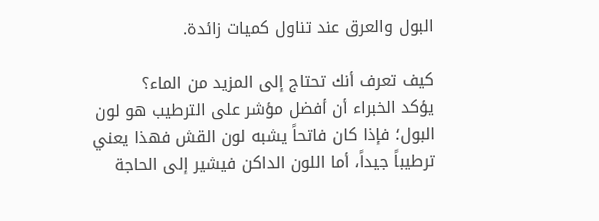البول والعرق عند تناول كميات زائدة.

كيف تعرف أنك تحتاج إلى المزيد من الماء؟
يؤكد الخبراء أن أفضل مؤشر على الترطيب هو لون البول؛ فإذا كان فاتحاً يشبه لون القش فهذا يعني ترطيباً جيداً، أما اللون الداكن فيشير إلى الحاجة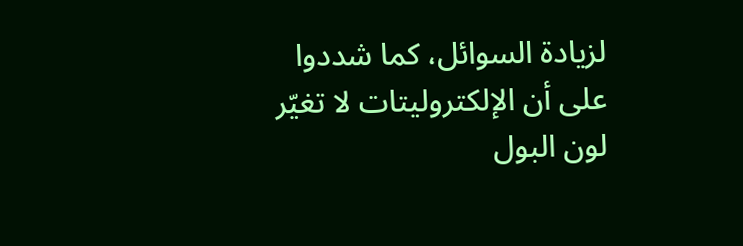لزيادة السوائل، كما شددوا على أن الإلكتروليتات لا تغيّر لون البول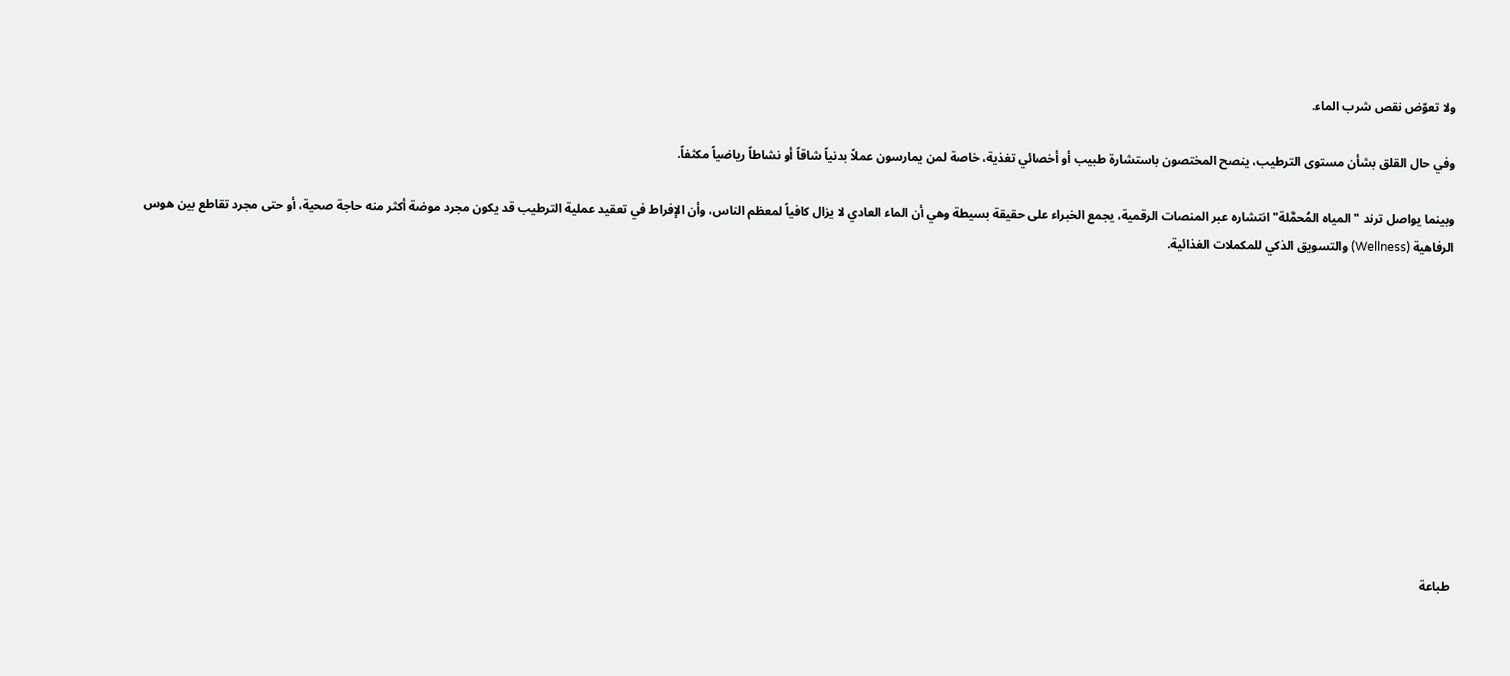ولا تعوّض نقص شرب الماء.

وفي حال القلق بشأن مستوى الترطيب، ينصح المختصون باستشارة طبيب أو أخصائي تغذية، خاصة لمن يمارسون عملاً بدنياً شاقاً أو نشاطاً رياضياً مكثفاً.

وبينما يواصل ترند "المياه المُحمَّلة" انتشاره عبر المنصات الرقمية، يجمع الخبراء على حقيقة بسيطة وهي أن الماء العادي لا يزال كافياً لمعظم الناس، وأن الإفراط في تعقيد عملية الترطيب قد يكون مجرد موضة أكثر منه حاجة صحية، أو حتى مجرد تقاطع بين هوس الرفاهية (Wellness) والتسويق الذكي للمكملات الغذائية.











طباعة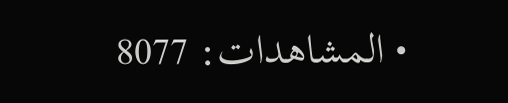• المشاهدات: 8077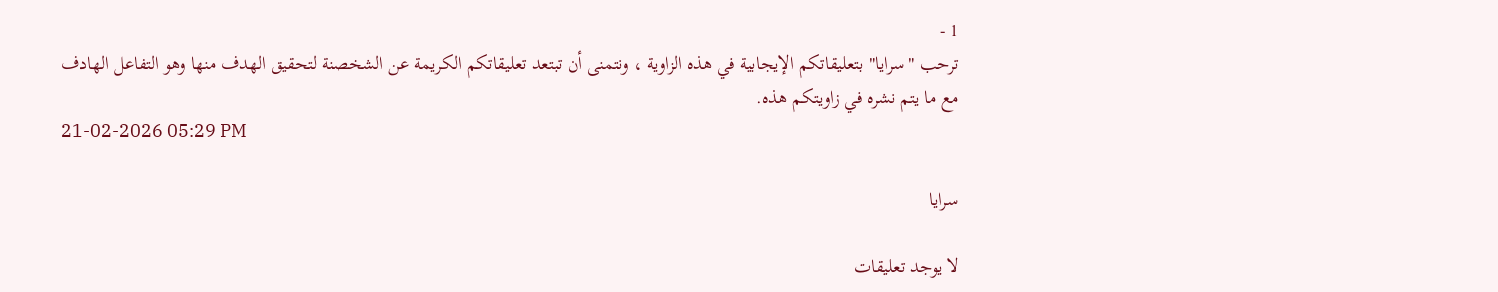1 -
ترحب "سرايا" بتعليقاتكم الإيجابية في هذه الزاوية ، ونتمنى أن تبتعد تعليقاتكم الكريمة عن الشخصنة لتحقيق الهدف منها وهو التفاعل الهادف مع ما يتم نشره في زاويتكم هذه.
21-02-2026 05:29 PM

سرايا

لا يوجد تعليقات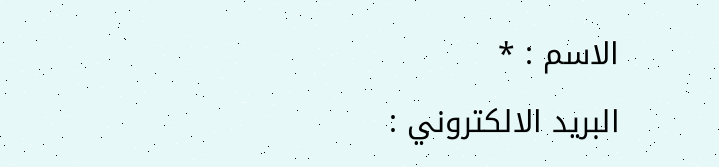الاسم : *
البريد الالكتروني :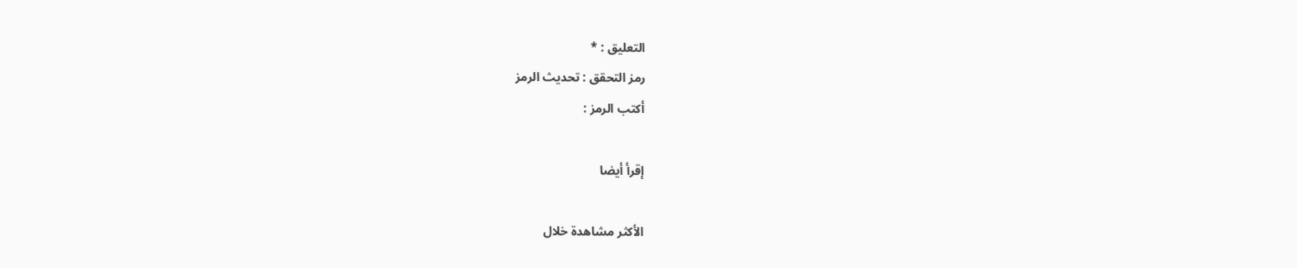التعليق : *
رمز التحقق : تحديث الرمز
أكتب الرمز :

إقرأ أيضا

الأكثر مشاهدة خلال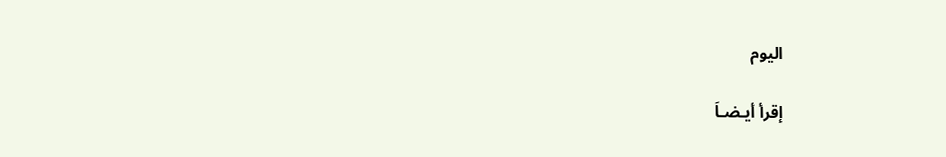اليوم

إقرأ أيـضـاَ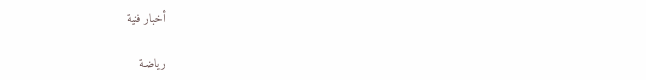أخبار فنية

رياضـة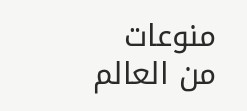منوعات من العالم